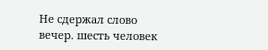Не сдержал слово
вечер. шесть человек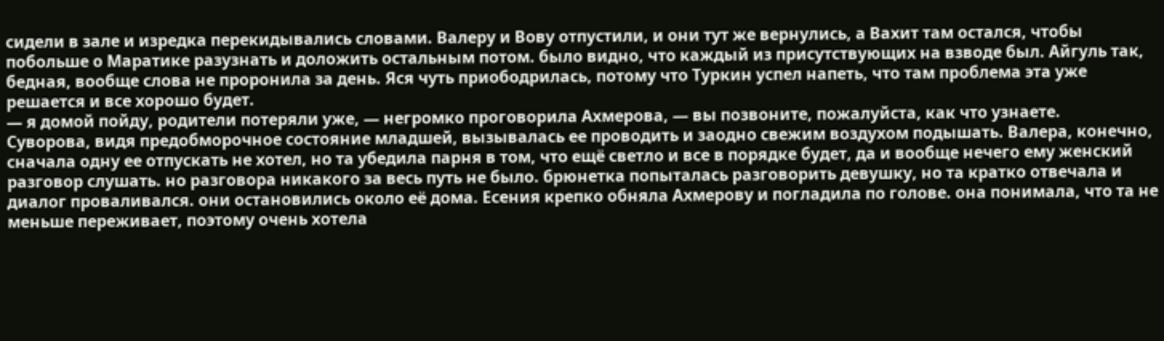сидели в зале и изредка перекидывались словами. Валеру и Вову отпустили, и они тут же вернулись, а Вахит там остался, чтобы побольше о Маратике разузнать и доложить остальным потом. было видно, что каждый из присутствующих на взводе был. Айгуль так, бедная, вообще слова не проронила за день. Яся чуть приободрилась, потому что Туркин успел напеть, что там проблема эта уже решается и все хорошо будет.
— я домой пойду, родители потеряли уже, — негромко проговорила Ахмерова, — вы позвоните, пожалуйста, как что узнаете.
Суворова, видя предобморочное состояние младшей, вызывалась ее проводить и заодно свежим воздухом подышать. Валера, конечно, сначала одну ее отпускать не хотел, но та убедила парня в том, что ещё светло и все в порядке будет, да и вообще нечего ему женский разговор слушать. но разговора никакого за весь путь не было. брюнетка попыталась разговорить девушку, но та кратко отвечала и диалог проваливался. они остановились около её дома. Есения крепко обняла Ахмерову и погладила по голове. она понимала, что та не меньше переживает, поэтому очень хотела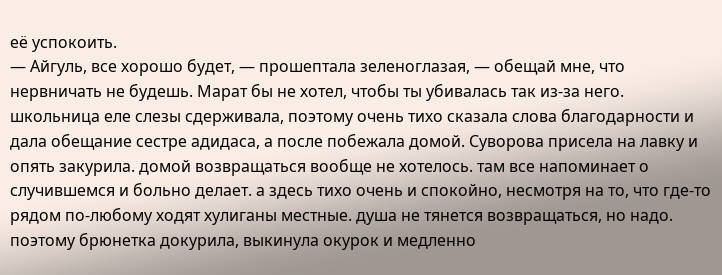её успокоить.
— Айгуль, все хорошо будет, — прошептала зеленоглазая, — обещай мне, что нервничать не будешь. Марат бы не хотел, чтобы ты убивалась так из-за него.
школьница еле слезы сдерживала, поэтому очень тихо сказала слова благодарности и дала обещание сестре адидаса, а после побежала домой. Суворова присела на лавку и опять закурила. домой возвращаться вообще не хотелось. там все напоминает о случившемся и больно делает. а здесь тихо очень и спокойно, несмотря на то, что где-то рядом по-любому ходят хулиганы местные. душа не тянется возвращаться, но надо. поэтому брюнетка докурила, выкинула окурок и медленно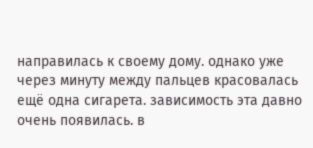направилась к своему дому. однако уже через минуту между пальцев красовалась ещё одна сигарета. зависимость эта давно очень появилась. в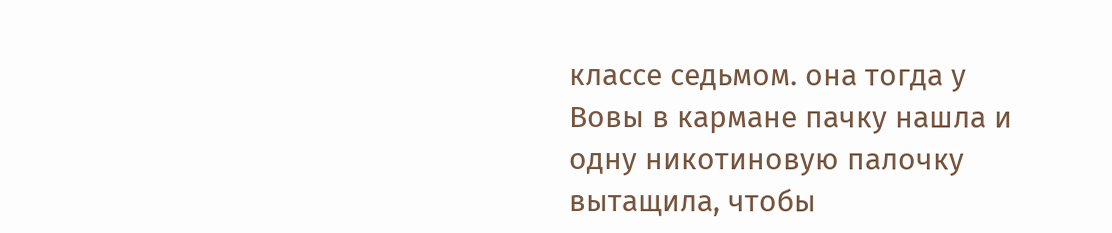классе седьмом. она тогда у Вовы в кармане пачку нашла и одну никотиновую палочку вытащила, чтобы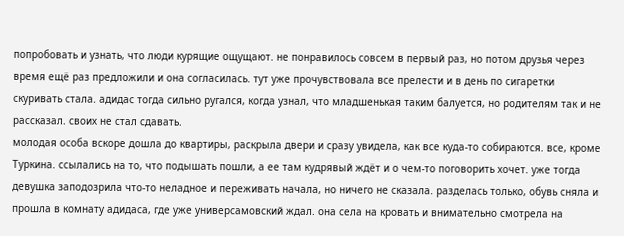попробовать и узнать, что люди курящие ощущают. не понравилось совсем в первый раз, но потом друзья через время ещё раз предложили и она согласилась. тут уже прочувствовала все прелести и в день по сигаретки скуривать стала. адидас тогда сильно ругался, когда узнал, что младшенькая таким балуется, но родителям так и не рассказал. своих не стал сдавать.
молодая особа вскоре дошла до квартиры, раскрыла двери и сразу увидела, как все куда-то собираются. все, кроме Туркина. ссылались на то, что подышать пошли, а ее там кудрявый ждёт и о чем-то поговорить хочет. уже тогда девушка заподозрила что-то неладное и переживать начала, но ничего не сказала. разделась только, обувь сняла и прошла в комнату адидаса, где уже универсамовский ждал. она села на кровать и внимательно смотрела на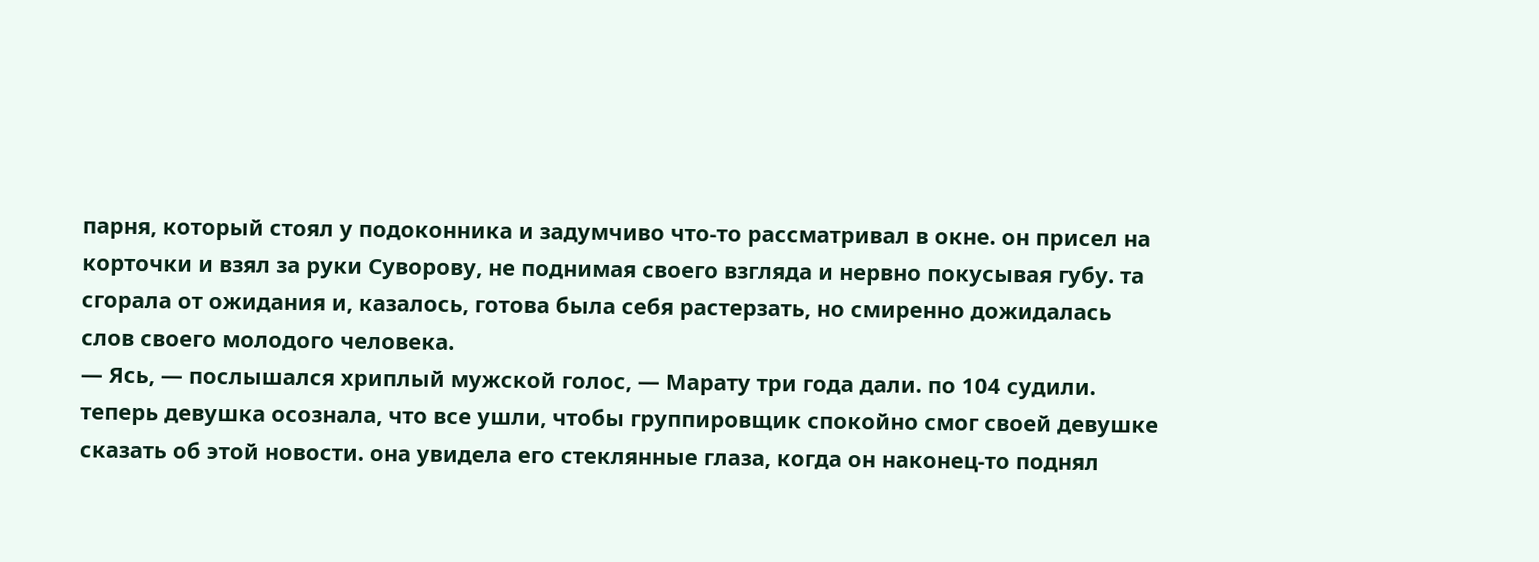парня, который стоял у подоконника и задумчиво что-то рассматривал в окне. он присел на корточки и взял за руки Суворову, не поднимая своего взгляда и нервно покусывая губу. та сгорала от ожидания и, казалось, готова была себя растерзать, но смиренно дожидалась слов своего молодого человека.
— Ясь, — послышался хриплый мужской голос, — Марату три года дали. по 104 судили.
теперь девушка осознала, что все ушли, чтобы группировщик спокойно смог своей девушке сказать об этой новости. она увидела его стеклянные глаза, когда он наконец-то поднял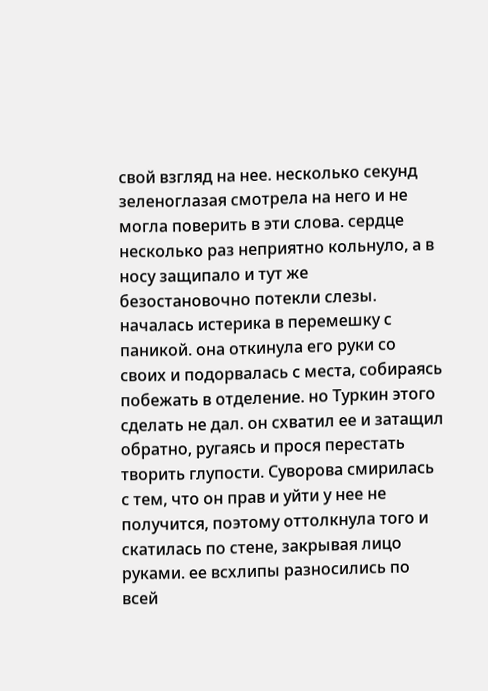свой взгляд на нее. несколько секунд зеленоглазая смотрела на него и не могла поверить в эти слова. сердце несколько раз неприятно кольнуло, а в носу защипало и тут же безостановочно потекли слезы. началась истерика в перемешку с паникой. она откинула его руки со своих и подорвалась с места, собираясь побежать в отделение. но Туркин этого сделать не дал. он схватил ее и затащил обратно, ругаясь и прося перестать творить глупости. Суворова смирилась с тем, что он прав и уйти у нее не получится, поэтому оттолкнула того и скатилась по стене, закрывая лицо руками. ее всхлипы разносились по всей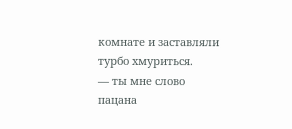комнате и заставляли турбо хмуриться.
— ты мне слово пацана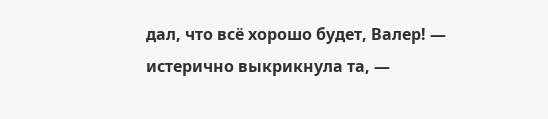дал, что всё хорошо будет, Валер! — истерично выкрикнула та, —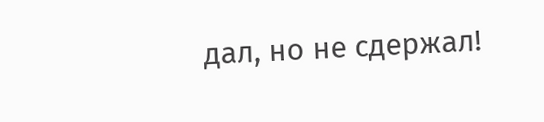дал, но не сдержал!